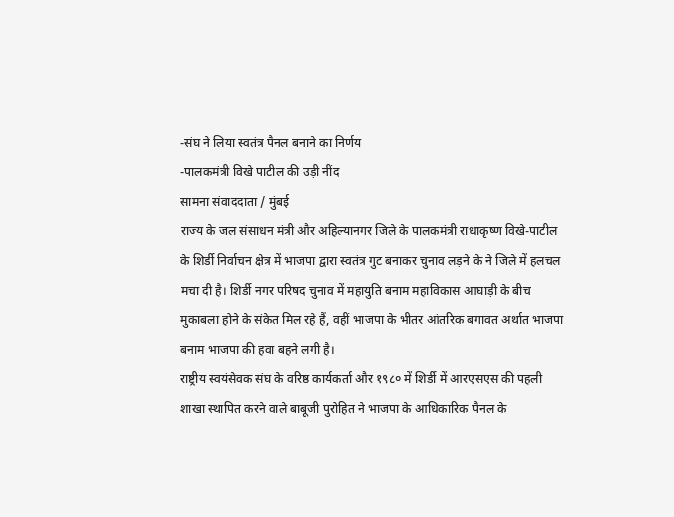-संघ ने लिया स्वतंत्र पैनल बनाने का निर्णय
-पालकमंत्री विखे पाटील की उड़ी नींद
सामना संवाददाता / मुंबई
राज्य के जल संसाधन मंत्री और अहिल्यानगर जिले के पालकमंत्री राधाकृष्ण विखे-पाटील के शिर्डी निर्वाचन क्षेत्र में भाजपा द्वारा स्वतंत्र गुट बनाकर चुनाव लड़ने के ने जिले में हलचल मचा दी है। शिर्डी नगर परिषद चुनाव में महायुति बनाम महाविकास आघाड़ी के बीच मुकाबला होने के संकेत मिल रहे हैं, वहीं भाजपा के भीतर आंतरिक बगावत अर्थात भाजपा बनाम भाजपा की हवा बहने लगी है।
राष्ट्रीय स्वयंसेवक संघ के वरिष्ठ कार्यकर्ता और १९८० में शिर्डी में आरएसएस की पहली शाखा स्थापित करने वाले बाबूजी पुरोहित ने भाजपा के आधिकारिक पैनल के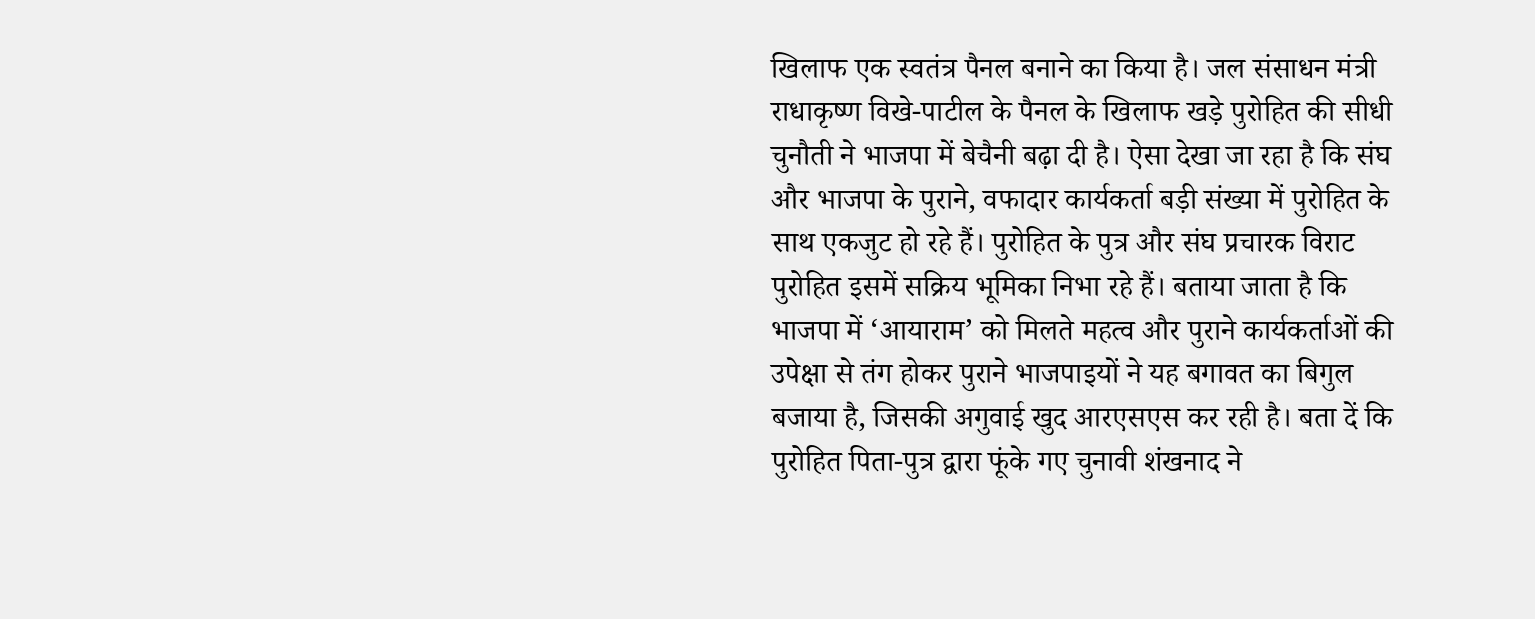खिलाफ एक स्वतंत्र पैनल बनाने का किया है। जल संसाधन मंत्री राधाकृष्ण विखे-पाटील के पैनल के खिलाफ खड़े पुरोहित की सीधी चुनौती ने भाजपा में बेचैनी बढ़ा दी है। ऐसा देखा जा रहा है कि संघ और भाजपा के पुराने, वफादार कार्यकर्ता बड़ी संख्या में पुरोहित के साथ एकजुट हो रहे हैं। पुरोहित के पुत्र और संघ प्रचारक विराट पुरोहित इसमें सक्रिय भूमिका निभा रहे हैं। बताया जाता है कि भाजपा में ‘आयाराम’ को मिलते महत्व और पुराने कार्यकर्ताओं की उपेक्षा से तंग होकर पुराने भाजपाइयों ने यह बगावत का बिगुल बजाया है, जिसकी अगुवाई खुद आरएसएस कर रही है। बता दें कि पुरोहित पिता-पुत्र द्वारा फूंके गए चुनावी शंखनाद ने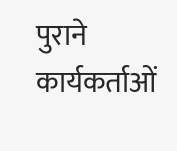पुराने कार्यकर्ताओं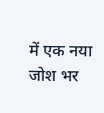में एक नया जोश भर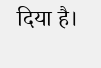दिया है।